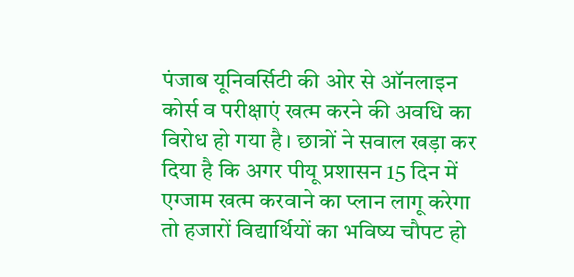पंजाब यूनिवर्सिटी की ओर से ऑनलाइन कोर्स व परीक्षाएं खत्म करने की अवधि का विरोध हो गया है। छात्रों ने सवाल खड़ा कर दिया है कि अगर पीयू प्रशासन 15 दिन में एग्जाम खत्म करवाने का प्लान लागू करेगा तो हजारों विद्यार्थियों का भविष्य चौपट हो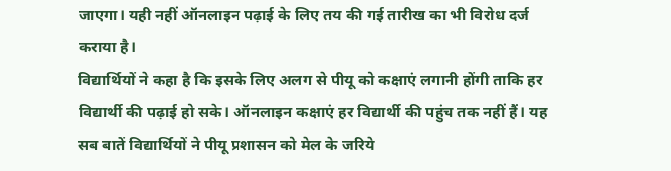जाएगा। यही नहीं ऑनलाइन पढ़ाई के लिए तय की गई तारीख का भी विरोध दर्ज कराया है।
विद्यार्थियों ने कहा है कि इसके लिए अलग से पीयू को कक्षाएं लगानी होंगी ताकि हर विद्यार्थी की पढ़ाई हो सके। ऑनलाइन कक्षाएं हर विद्यार्थी की पहुंच तक नहीं हैं। यह सब बातें विद्यार्थियों ने पीयू प्रशासन को मेल के जरिये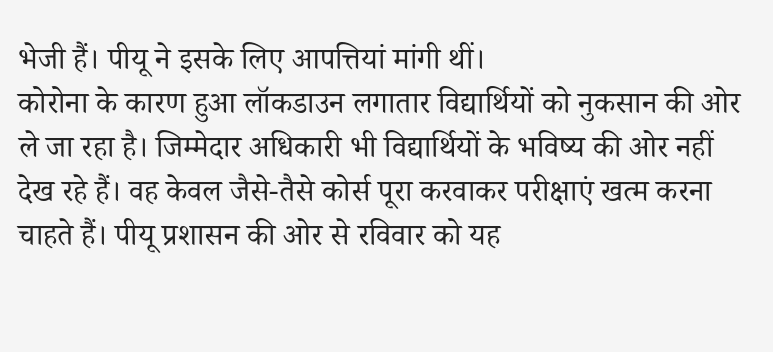भेजी हैं। पीयू ने इसके लिए आपत्तियां मांगी थीं।
कोरोना के कारण हुआ लॉकडाउन लगातार विद्यार्थियों को नुकसान की ओर ले जा रहा है। जिम्मेदार अधिकारी भी विद्यार्थियों के भविष्य की ओर नहीं देख रहे हैं। वह केवल जैसे-तैसे कोर्स पूरा करवाकर परीक्षाएं खत्म करना चाहते हैं। पीयू प्रशासन की ओर से रविवार को यह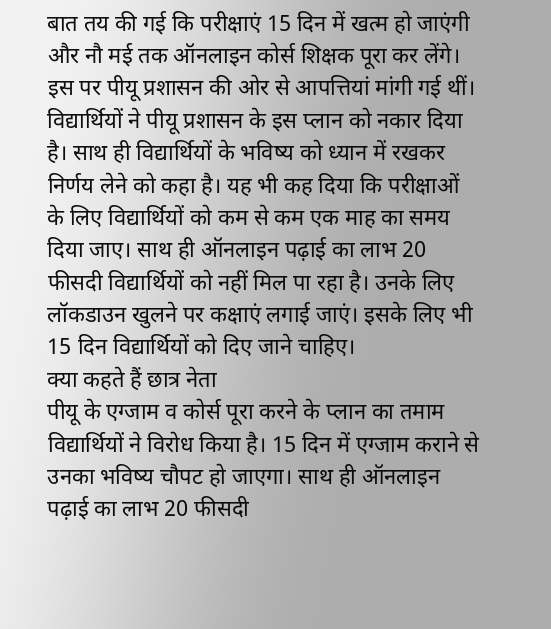बात तय की गई कि परीक्षाएं 15 दिन में खत्म हो जाएंगी और नौ मई तक ऑनलाइन कोर्स शिक्षक पूरा कर लेंगे। इस पर पीयू प्रशासन की ओर से आपत्तियां मांगी गई थीं।
विद्यार्थियों ने पीयू प्रशासन के इस प्लान को नकार दिया है। साथ ही विद्यार्थियों के भविष्य को ध्यान में रखकर निर्णय लेने को कहा है। यह भी कह दिया कि परीक्षाओं के लिए विद्यार्थियों को कम से कम एक माह का समय दिया जाए। साथ ही ऑनलाइन पढ़ाई का लाभ 20 फीसदी विद्यार्थियों को नहीं मिल पा रहा है। उनके लिए लॉकडाउन खुलने पर कक्षाएं लगाई जाएं। इसके लिए भी 15 दिन विद्यार्थियों को दिए जाने चाहिए।
क्या कहते हैं छात्र नेता
पीयू के एग्जाम व कोर्स पूरा करने के प्लान का तमाम विद्यार्थियों ने विरोध किया है। 15 दिन में एग्जाम कराने से उनका भविष्य चौपट हो जाएगा। साथ ही ऑनलाइन पढ़ाई का लाभ 20 फीसदी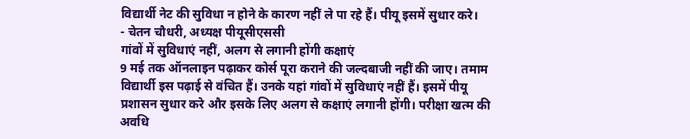विद्यार्थी नेट की सुविधा न होने के कारण नहीं ले पा रहे हैं। पीयू इसमें सुधार करे।
- चेतन चौधरी, अध्यक्ष पीयूसीएससी
गांवों में सुविधाएं नहीं, अलग से लगानी होंगी कक्षाएं
9 मई तक ऑनलाइन पढ़ाकर कोर्स पूरा कराने की जल्दबाजी नहीं की जाए। तमाम विद्यार्थी इस पढ़ाई से वंचित हैं। उनके यहां गांवों में सुविधाएं नहीं हैं। इसमें पीयू प्रशासन सुधार करे और इसके लिए अलग से कक्षाएं लगानी होंगी। परीक्षा खत्म की अवधि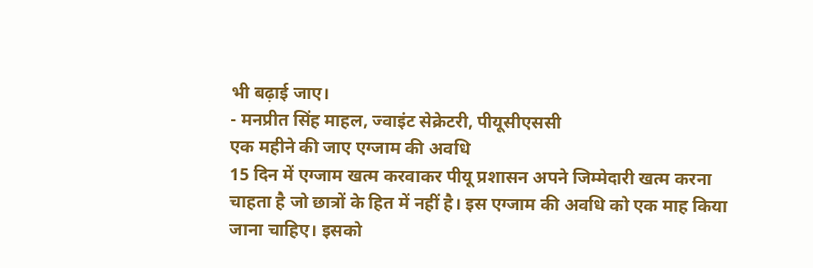भी बढ़ाई जाए।
- मनप्रीत सिंह माहल, ज्वाइंट सेक्रेटरी, पीयूसीएससी
एक महीने की जाए एग्जाम की अवधि
15 दिन में एग्जाम खत्म करवाकर पीयू प्रशासन अपने जिम्मेदारी खत्म करना चाहता है जो छात्रों के हित में नहीं है। इस एग्जाम की अवधि को एक माह किया जाना चाहिए। इसको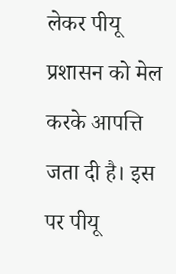लेकर पीयू प्रशासन को मेल करके आपत्ति जता दी है। इस पर पीयू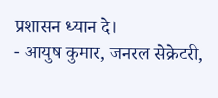प्रशासन ध्यान दे।
- आयुष कुमार, जनरल सेक्रेटरी,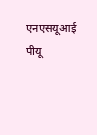एनएसयूआई पीयू